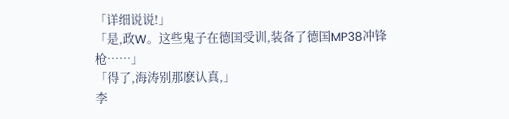「详细说说!」
「是,政W。这些鬼子在德国受训,装备了德国MP38冲锋枪……」
「得了,海涛别那麽认真,」
李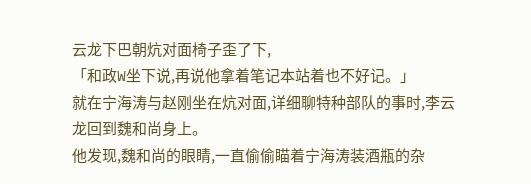云龙下巴朝炕对面椅子歪了下,
「和政W坐下说,再说他拿着笔记本站着也不好记。」
就在宁海涛与赵刚坐在炕对面,详细聊特种部队的事时,李云龙回到魏和尚身上。
他发现,魏和尚的眼睛,一直偷偷瞄着宁海涛装酒瓶的杂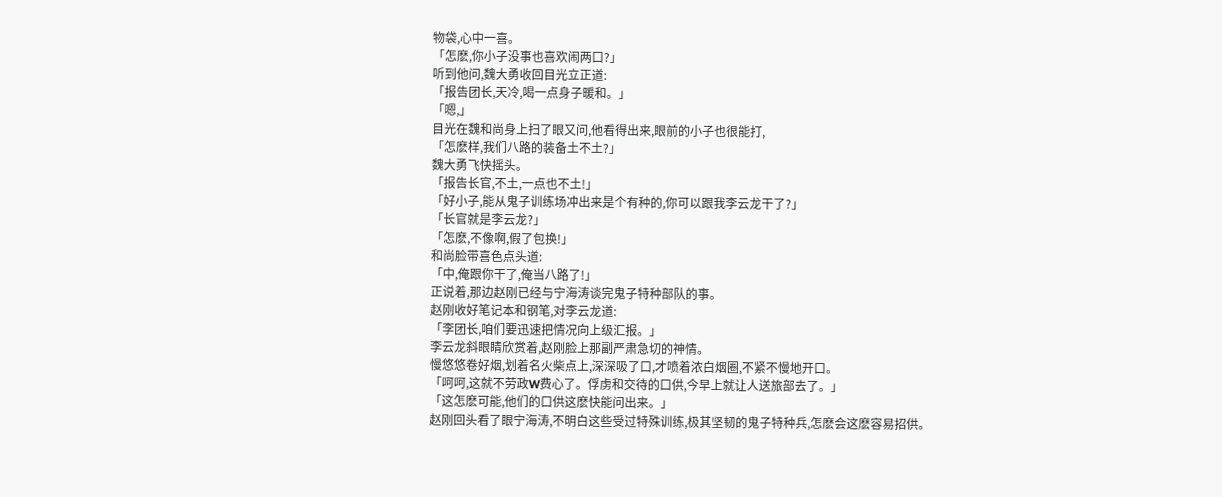物袋,心中一喜。
「怎麽,你小子没事也喜欢闹两口?」
听到他问,魏大勇收回目光立正道:
「报告团长,天冷,喝一点身子暖和。」
「嗯,」
目光在魏和尚身上扫了眼又问,他看得出来,眼前的小子也很能打,
「怎麽样,我们八路的装备土不土?」
魏大勇飞快摇头。
「报告长官,不土,一点也不土!」
「好小子,能从鬼子训练场冲出来是个有种的,你可以跟我李云龙干了?」
「长官就是李云龙?」
「怎麽,不像啊,假了包换!」
和尚脸带喜色点头道:
「中,俺跟你干了,俺当八路了!」
正说着,那边赵刚已经与宁海涛谈完鬼子特种部队的事。
赵刚收好笔记本和钢笔,对李云龙道:
「李团长,咱们要迅速把情况向上级汇报。」
李云龙斜眼睛欣赏着,赵刚脸上那副严肃急切的神情。
慢悠悠卷好烟,划着名火柴点上,深深吸了口,才喷着浓白烟圈,不紧不慢地开口。
「呵呵,这就不劳政W费心了。俘虏和交待的口供,今早上就让人送旅部去了。」
「这怎麽可能,他们的口供这麽快能问出来。」
赵刚回头看了眼宁海涛,不明白这些受过特殊训练,极其坚韧的鬼子特种兵,怎麽会这麽容易招供。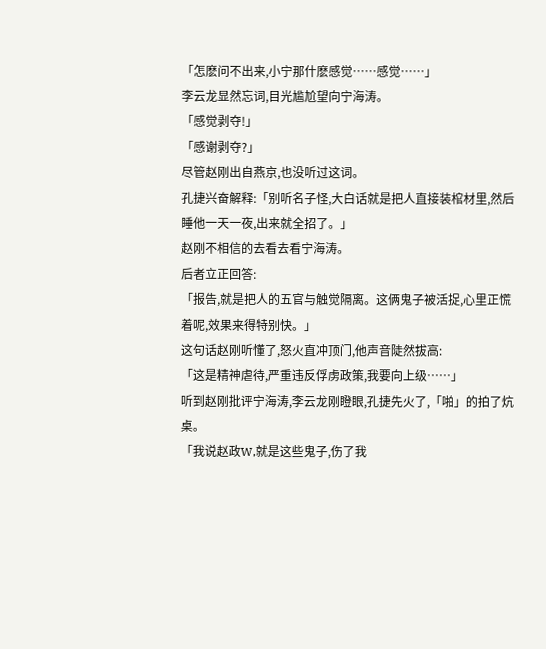「怎麽问不出来,小宁那什麽感觉……感觉……」
李云龙显然忘词,目光尴尬望向宁海涛。
「感觉剥夺!」
「感谢剥夺?」
尽管赵刚出自燕京,也没听过这词。
孔捷兴奋解释:「别听名子怪,大白话就是把人直接装棺材里,然后睡他一天一夜,出来就全招了。」
赵刚不相信的去看去看宁海涛。
后者立正回答:
「报告,就是把人的五官与触觉隔离。这俩鬼子被活捉,心里正慌着呢,效果来得特别快。」
这句话赵刚听懂了,怒火直冲顶门,他声音陡然拔高:
「这是精神虐待,严重违反俘虏政策,我要向上级……」
听到赵刚批评宁海涛,李云龙刚瞪眼,孔捷先火了,「啪」的拍了炕桌。
「我说赵政W,就是这些鬼子,伤了我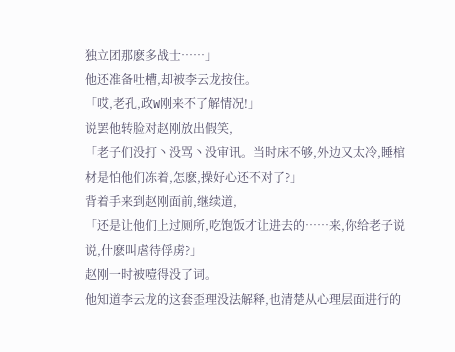独立团那麽多战士……」
他还准备吐槽,却被李云龙按住。
「哎,老孔,政W刚来不了解情况!」
说罢他转脸对赵刚放出假笑,
「老子们没打丶没骂丶没审讯。当时床不够,外边又太冷,睡棺材是怕他们冻着,怎麽,操好心还不对了?」
背着手来到赵刚面前,继续道,
「还是让他们上过厕所,吃饱饭才让进去的……来,你给老子说说,什麽叫虐待俘虏?」
赵刚一时被噎得没了词。
他知道李云龙的这套歪理没法解释,也清楚从心理层面进行的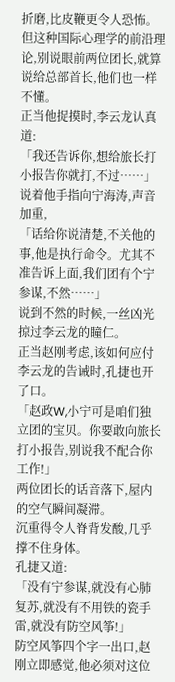折磨,比皮鞭更令人恐怖。
但这种国际心理学的前沿理论,别说眼前两位团长,就算说给总部首长,他们也一样不懂。
正当他捉摸时,李云龙认真道:
「我还告诉你,想给旅长打小报告你就打,不过……」
说着他手指向宁海涛,声音加重,
「话给你说清楚,不关他的事,他是执行命令。尤其不准告诉上面,我们团有个宁参谋,不然……」
说到不然的时候,一丝凶光掠过李云龙的瞳仁。
正当赵刚考虑,该如何应付李云龙的告诫时,孔捷也开了口。
「赵政W,小宁可是咱们独立团的宝贝。你要敢向旅长打小报告,别说我不配合你工作!」
两位团长的话音落下,屋内的空气瞬间凝滞。
沉重得令人脊背发酸,几乎撑不住身体。
孔捷又道:
「没有宁参谋,就没有心肺复苏,就没有不用铁的瓷手雷,就没有防空风筝!」
防空风筝四个字一出口,赵刚立即感觉,他必须对这位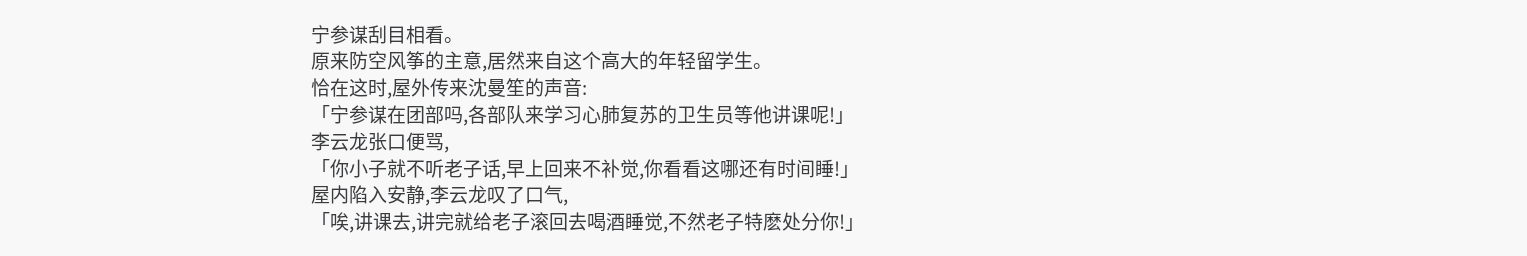宁参谋刮目相看。
原来防空风筝的主意,居然来自这个高大的年轻留学生。
恰在这时,屋外传来沈曼笙的声音:
「宁参谋在团部吗,各部队来学习心肺复苏的卫生员等他讲课呢!」
李云龙张口便骂,
「你小子就不听老子话,早上回来不补觉,你看看这哪还有时间睡!」
屋内陷入安静,李云龙叹了口气,
「唉,讲课去,讲完就给老子滚回去喝酒睡觉,不然老子特麽处分你!」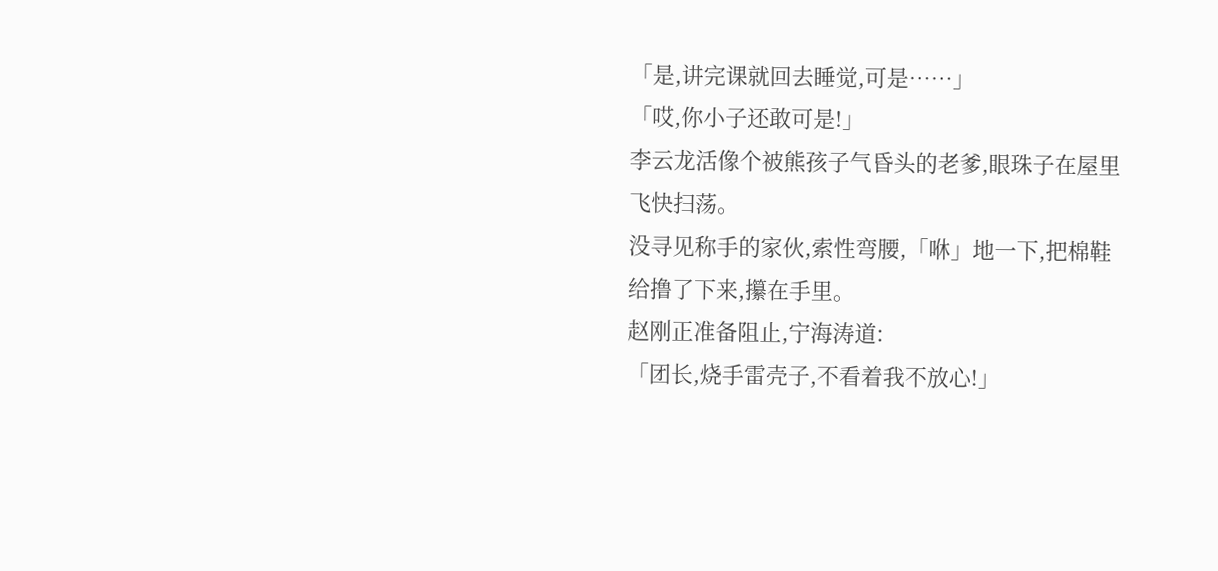「是,讲完课就回去睡觉,可是……」
「哎,你小子还敢可是!」
李云龙活像个被熊孩子气昏头的老爹,眼珠子在屋里飞快扫荡。
没寻见称手的家伙,索性弯腰,「咻」地一下,把棉鞋给撸了下来,攥在手里。
赵刚正准备阻止,宁海涛道:
「团长,烧手雷壳子,不看着我不放心!」